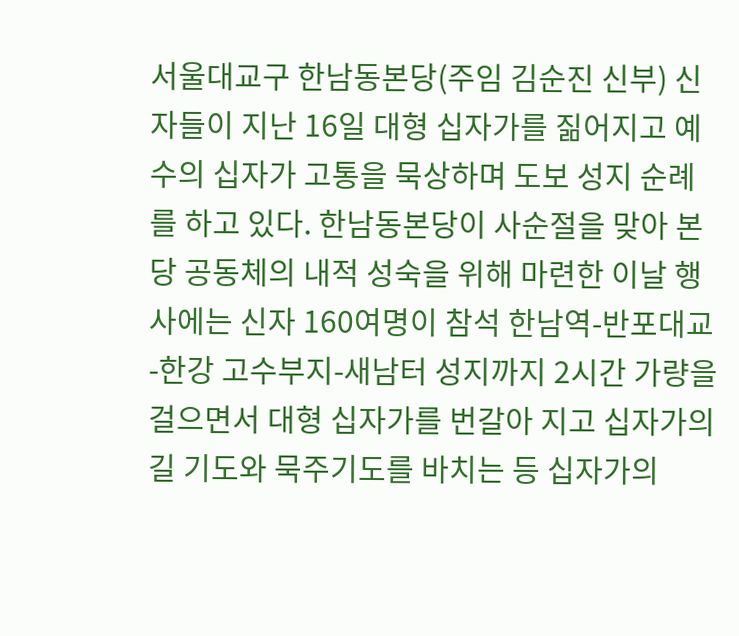서울대교구 한남동본당(주임 김순진 신부) 신자들이 지난 16일 대형 십자가를 짊어지고 예수의 십자가 고통을 묵상하며 도보 성지 순례를 하고 있다. 한남동본당이 사순절을 맞아 본당 공동체의 내적 성숙을 위해 마련한 이날 행사에는 신자 160여명이 참석 한남역-반포대교-한강 고수부지-새남터 성지까지 2시간 가량을 걸으면서 대형 십자가를 번갈아 지고 십자가의 길 기도와 묵주기도를 바치는 등 십자가의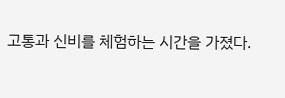고통과 신비를 체험하는 시간을 가졌다.